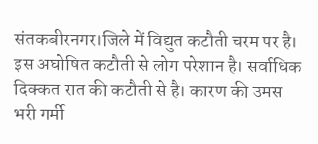संतकबीरनगर।जिले में विद्युत कटौती चरम पर है। इस अघोषित कटौती से लोग परेशान है। सर्वाधिक दिक्कत रात की कटौती से है। कारण की उमस भरी गर्मी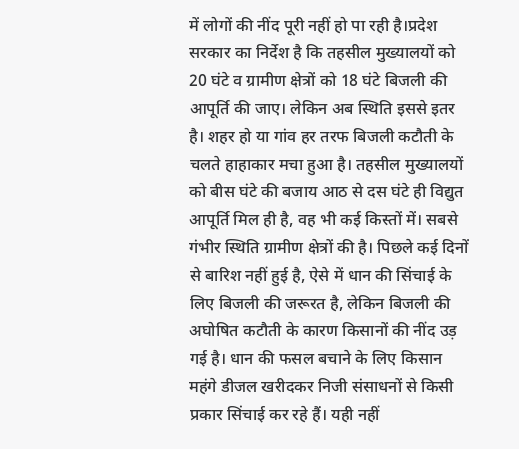में लोगों की नींद पूरी नहीं हो पा रही है।प्रदेश सरकार का निर्देश है कि तहसील मुख्यालयों को 20 घंटे व ग्रामीण क्षेत्रों को 18 घंटे बिजली की आपूर्ति की जाए। लेकिन अब स्थिति इससे इतर है। शहर हो या गांव हर तरफ बिजली कटौती के चलते हाहाकार मचा हुआ है। तहसील मुख्यालयों को बीस घंटे की बजाय आठ से दस घंटे ही विद्युत आपूर्ति मिल ही है, वह भी कई किस्तों में। सबसे गंभीर स्थिति ग्रामीण क्षेत्रों की है। पिछले कई दिनों से बारिश नहीं हुई है, ऐसे में धान की सिंचाई के लिए बिजली की जरूरत है, लेकिन बिजली की अघोषित कटौती के कारण किसानों की नींद उड़ गई है। धान की फसल बचाने के लिए किसान महंगे डीजल खरीदकर निजी संसाधनों से किसी प्रकार सिंचाई कर रहे हैं। यही नहीं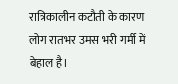रात्रिकालीन कटौती के कारण लोग रातभर उमस भरी गर्मी में बेहाल है।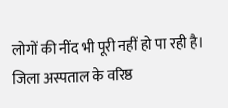लोगों की नींद भी पूरी नहीं हो पा रही है। जिला अस्पताल के वरिष्ठ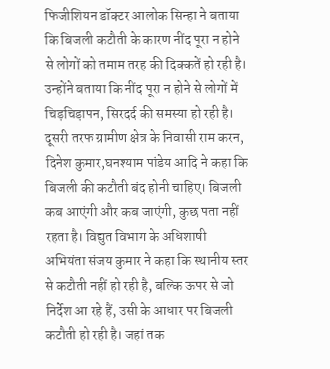फिजीशियन डॉक्टर आलोक सिन्हा ने बताया कि बिजली कटौती के कारण नींद पूरा न होने से लोगों को तमाम तरह की दिक्कतें हो रही है। उन्होंने बताया कि नींद पूरा न होने से लोगों में चिड़चिड़ापन, सिरदर्द की समस्या हो रही है। दूसरी तरफ ग्रामीण क्षेत्र के निवासी राम करन, दिनेश कुमार,घनश्याम पांडेय आदि ने कहा कि बिजली की कटौती बंद होनी चाहिए। बिजली कब आएंगी और कब जाएंगी, कुछ पता नहीं रहता है। विद्युत विभाग के अधिशाषी अभियंता संजय कुमार ने कहा कि स्थानीय स्तर से कटौती नहीं हो रही है, बल्कि ऊपर से जो निर्देश आ रहे हैं, उसी के आधार पर बिजली कटौती हो रही है। जहां तक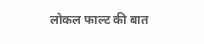लोकल फाल्ट की बात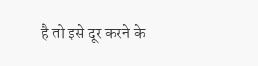है तो इसे दूर करने के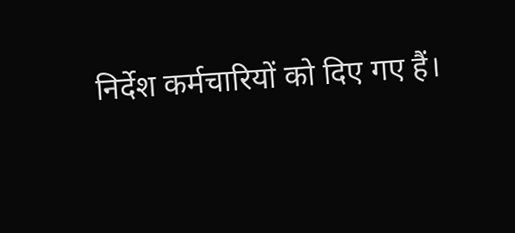निर्देश कर्मचारियों को दिए गए हैं।